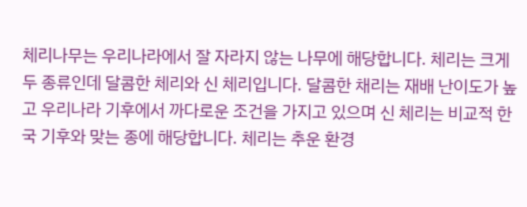체리나무는 우리나라에서 잘 자라지 않는 나무에 해당합니다. 체리는 크게 두 종류인데 달콤한 체리와 신 체리입니다. 달콤한 채리는 재배 난이도가 높고 우리나라 기후에서 까다로운 조건을 가지고 있으며 신 체리는 비교적 한국 기후와 맞는 종에 해당합니다. 체리는 추운 환경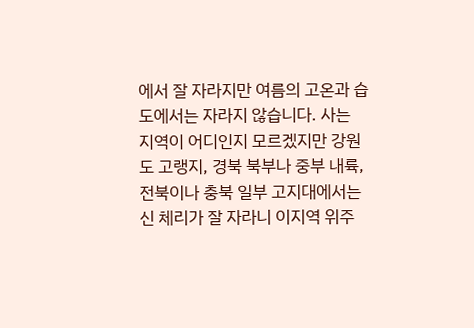에서 잘 자라지만 여름의 고온과 습도에서는 자라지 않습니다. 사는 지역이 어디인지 모르겠지만 강원도 고랭지, 경북 북부나 중부 내륙, 전북이나 충북 일부 고지대에서는 신 체리가 잘 자라니 이지역 위주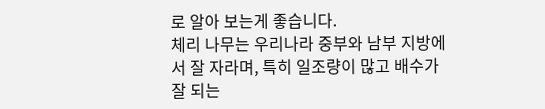로 알아 보는게 좋습니다.
체리 나무는 우리나라 중부와 남부 지방에서 잘 자라며, 특히 일조량이 많고 배수가 잘 되는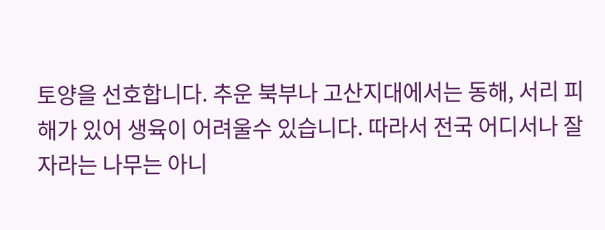토양을 선호합니다. 추운 북부나 고산지대에서는 동해, 서리 피해가 있어 생육이 어려울수 있습니다. 따라서 전국 어디서나 잘 자라는 나무는 아니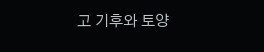고 기후와 토양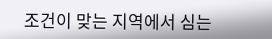조건이 맞는 지역에서 심는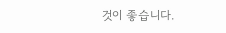것이 좋습니다.